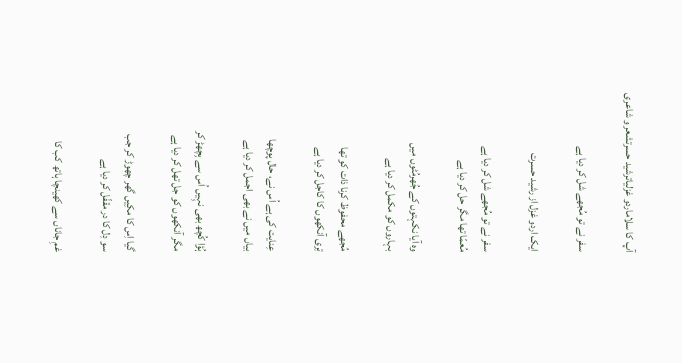آپ کا سلاماردو غزلیاترشید حسرتشعر و شاعری

سفر نے تو مُجھے شل کر دیا ہے

ایک اردو غزل از رشید حسرت

سفر نے تو مُجھے شل کر دیا ہے
مُعمّا تھا مگر حل کر دیا ہے

وہ آیا نکہتوں کے جُھرمُٹوں میں
بہاروں کو مکمل کر دیا ہے

مُجھے محفوظ کرنا ذات کو تھا
تِری آنکھوں کا کاجل کر دیا ہے

عِنایت کی ہے اُس نے، حال پوچھا
بیاں میں نے بھی اجمل کر دیا ہے

ہُؤا کُچھ بھی نہِیں اُس سے بِچھڑ کر
مگر آنکھوں کو جل تھل کر دیا ہے

گیا اِس کا مکِیں گھر چھوڑ کر جب
سو دِل کا در مقفّل کر دیا ہے

غمِ جاناں سے کھینچا ہاتھ کب کا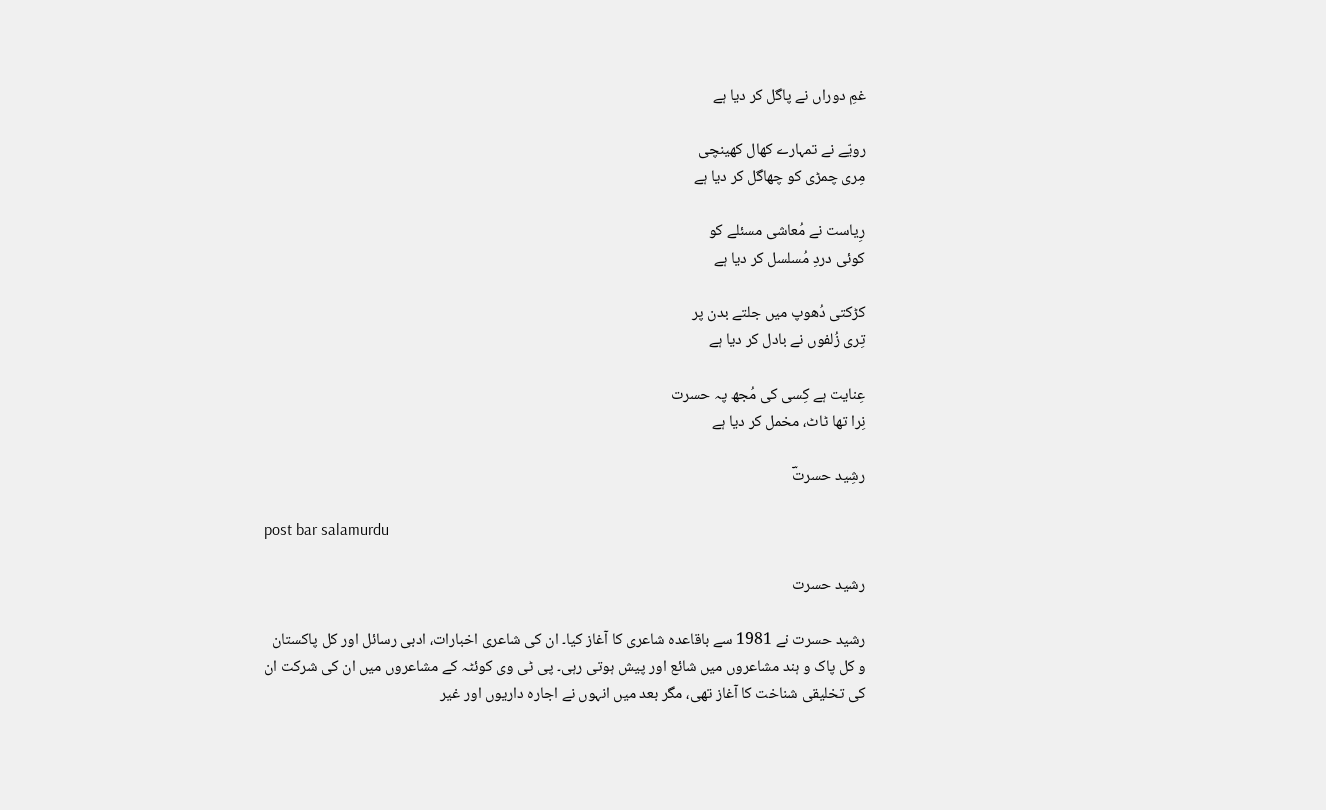غمِ دوراں نے پاگل کر دیا ہے

رویّے نے تمہارے کھال کھینچی
مِری چمڑی کو چھاگل کر دیا ہے

رِیاست نے مُعاشی مسئلے کو
کوئی دردِ مُسلسل کر دیا ہے

کڑکتی دُھوپ میں جلتے بدن پر
تِری زُلفوں نے بادل کر دیا ہے

عِنایت ہے کِسی کی مُجھ پہ حسرت
نِرا تھا ٹاٹ، مخمل کر دیا ہے

رشِید حسرتؔ

post bar salamurdu

رشید حسرت

رشید حسرت نے 1981 سے باقاعدہ شاعری کا آغاز کیا۔ ان کی شاعری اخبارات، ادبی رسائل اور کل پاکستان و کل پاک و ہند مشاعروں میں شائع اور پیش ہوتی رہی۔ پی ٹی وی کوئٹہ کے مشاعروں میں ان کی شرکت ان کی تخلیقی شناخت کا آغاز تھی، مگر بعد میں انہوں نے اجارہ داریوں اور غیر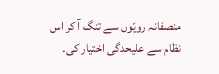منصفانہ رویّوں سے تنگ آ کر اس نظام سے علیحدگی اختیار کی۔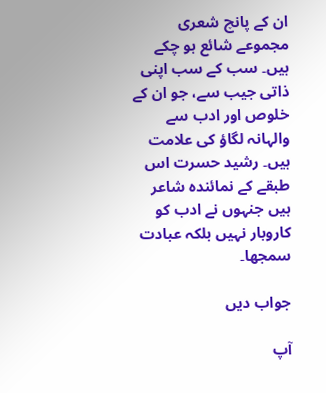ان کے پانچ شعری مجموعے شائع ہو چکے ہیں۔ سب کے سب اپنی ذاتی جیب سے، جو ان کے خلوص اور ادب سے والہانہ لگاؤ کی علامت ہیں۔ رشید حسرت اس طبقے کے نمائندہ شاعر ہیں جنہوں نے ادب کو کاروبار نہیں بلکہ عبادت سمجھا۔

جواب دیں

آپ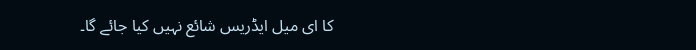کا ای میل ایڈریس شائع نہیں کیا جائے گا۔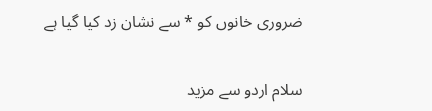ضروری خانوں کو * سے نشان زد کیا گیا ہے

سلام اردو سے مزید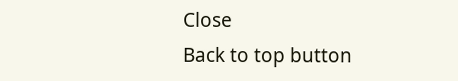Close
Back to top button